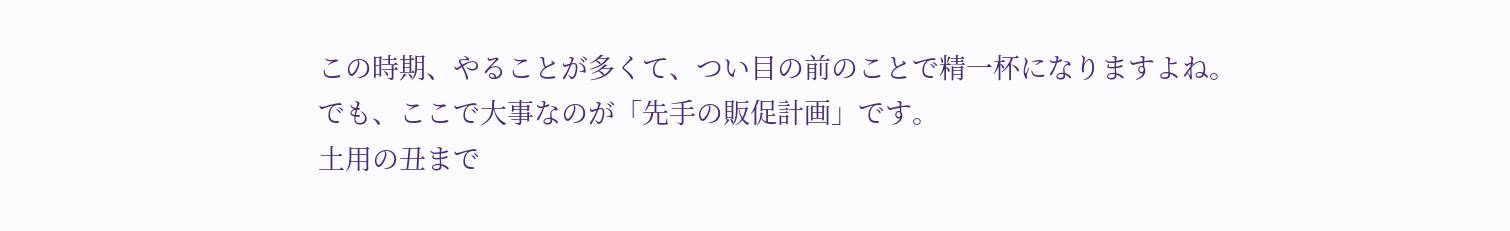この時期、やることが多くて、つい目の前のことで精一杯になりますよね。
でも、ここで大事なのが「先手の販促計画」です。
土用の丑まで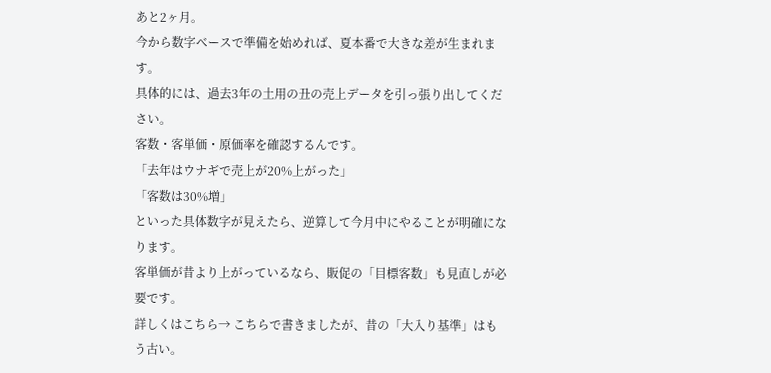あと2ヶ月。
今から数字ベースで準備を始めれば、夏本番で大きな差が生まれます。
具体的には、過去3年の土用の丑の売上データを引っ張り出してください。
客数・客単価・原価率を確認するんです。
「去年はウナギで売上が20%上がった」
「客数は30%増」
といった具体数字が見えたら、逆算して今月中にやることが明確になります。
客単価が昔より上がっているなら、販促の「目標客数」も見直しが必要です。
詳しくはこちら→ こちらで書きましたが、昔の「大入り基準」はもう古い。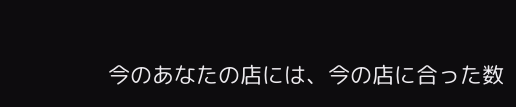今のあなたの店には、今の店に合った数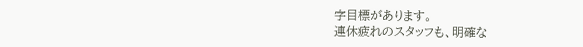字目標があります。
連休疲れのスタッフも、明確な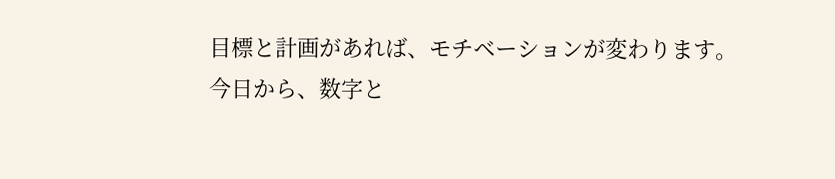目標と計画があれば、モチベーションが変わります。
今日から、数字と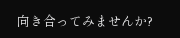向き合ってみませんか?